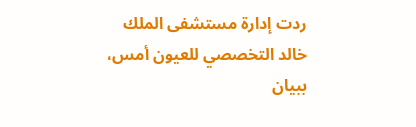ردت إدارة مستشفى الملك خالد التخصصي للعيون أمس، ببيان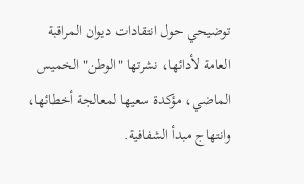توضيحي حول انتقادات ديوان المراقبة العامة لأدائها، نشرتها "الوطن" الخميس الماضي، مؤكدة سعيها لمعالجة أخطائها، وانتهاج مبدأ الشفافية.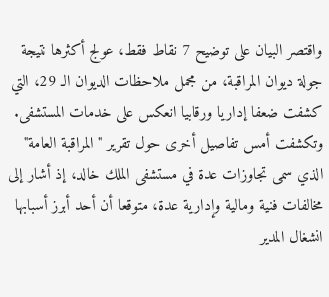واقتصر البيان على توضيح 7 نقاط فقط، عولج أكثرها نتيجة جولة ديوان المراقبة، من مجمل ملاحظات الديوان الـ 29، التي كشفت ضعفا إداريا ورقابيا انعكس على خدمات المستشفى.
وتكشفت أمس تفاصيل أخرى حول تقرير "المراقبة العامة" الذي سمى تجاوزات عدة في مستشفى الملك خالد، إذ أشار إلى مخالفات فنية ومالية وإدارية عدة، متوقعا أن أحد أبرز أسبابها انشغال المدير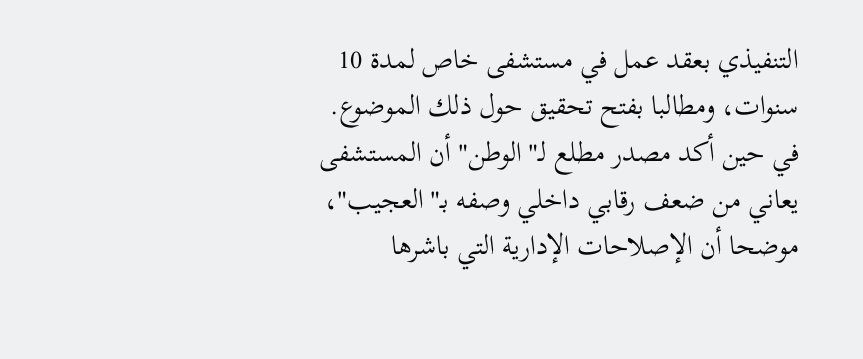التنفيذي بعقد عمل في مستشفى خاص لمدة 10 سنوات، ومطالبا بفتح تحقيق حول ذلك الموضوع.
في حين أكد مصدر مطلع لـ"الوطن" أن المستشفى يعاني من ضعف رقابي داخلي وصفه بـ"العجيب"، موضحا أن الإصلاحات الإدارية التي باشرها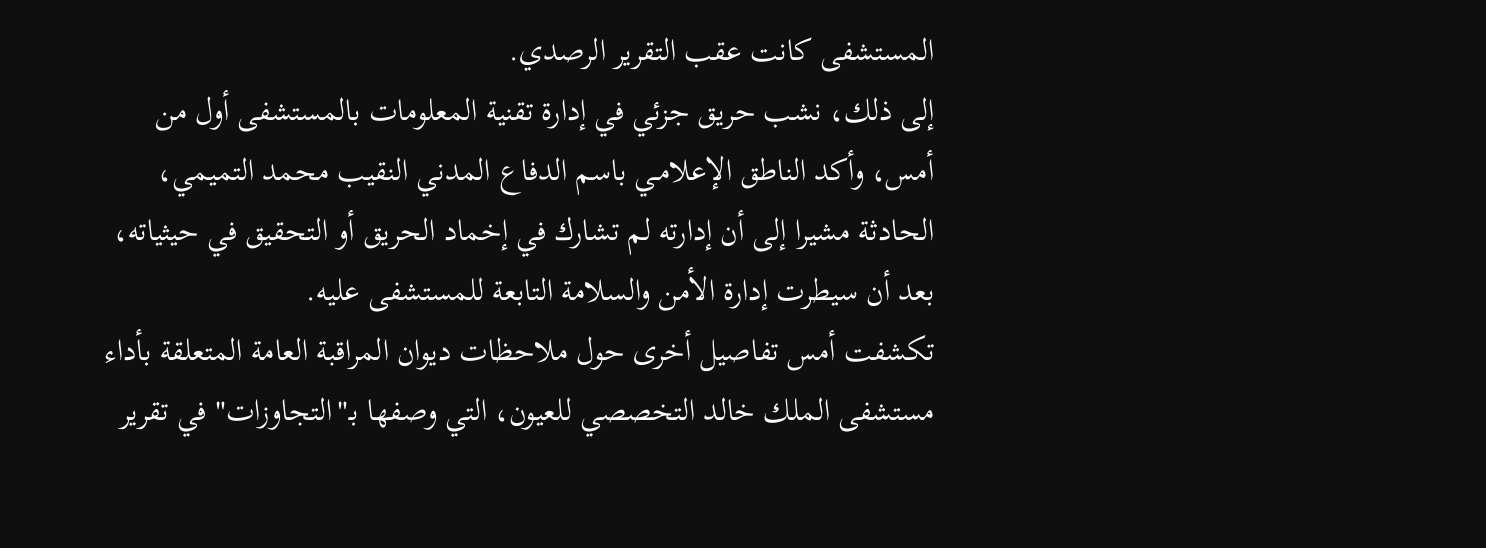المستشفى كانت عقب التقرير الرصدي.
إلى ذلك، نشب حريق جزئي في إدارة تقنية المعلومات بالمستشفى أول من أمس، وأكد الناطق الإعلامـي باسم الدفاع المدني النقيب محمد التميمي، الحادثة مشيرا إلى أن إدارته لم تشارك في إخماد الحريق أو التحقيق في حيثياته، بعد أن سيطرت إدارة الأمن والسلامة التابعة للمستشفى عليه.
تكشفت أمس تفاصيل أخرى حول ملاحظات ديوان المراقبة العامة المتعلقة بأداء مستشفى الملك خالد التخصصي للعيون، التي وصفها بـ"التجاوزات" في تقرير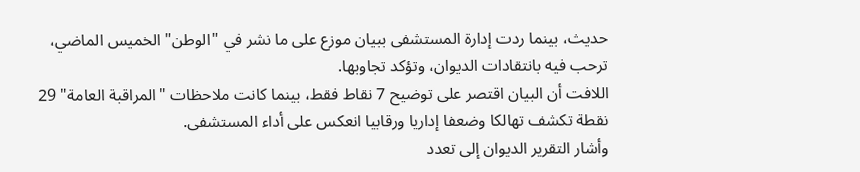حديث، بينما ردت إدارة المستشفى ببيان موزع على ما نشر في "الوطن" الخميس الماضي، ترحب فيه بانتقادات الديوان، وتؤكد تجاوبها.
اللافت أن البيان اقتصر على توضيح 7 نقاط فقط، بينما كانت ملاحظات "المراقبة العامة" 29 نقطة تكشف تهالكا وضعفا إداريا ورقابيا انعكس على أداء المستشفى.
وأشار التقرير الديوان إلى تعدد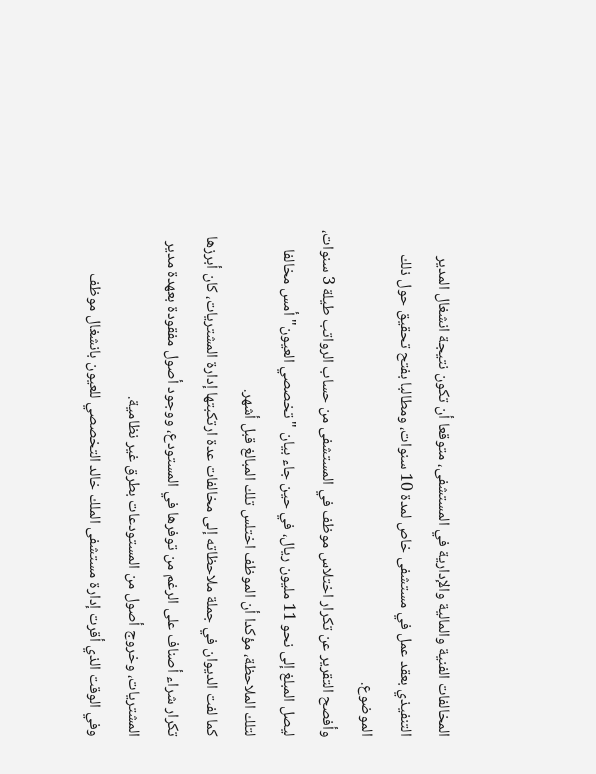المخالفات الفنية والمالية والإدارية في المستشفى، متوقعا أن تكون نتيجة انشغال المدير التنفيذي بعقد عمل في مستشفى خاص لمدة 10 سنوات، ومطالبا بفتح تحقيق حول ذلك الموضوع.
وأفصح التقرير عن تكرار اختلاس موظف في المستشفى من حساب الرواتب طيلة 3 سنوات، ليصل المبلغ إلى نحو 11 مليون ريال، في حين جاء بيان "تخصصي العيون" أمس مخالفا لتلك الملاحظة، مؤكدا أن الموظف اختلس تلك المبالغ قبل أشهر.
كما لفت الديوان في جملة ملاحظاته إلى مخالفات عدة ارتكبتها إدارة المشتريات، كان أبرزها تكرار شراء أصناف على الرغم من توفرها في المستودع، ووجود أصول مفقودة بعهدة مدير المشتريات، وخروج أصول من المستودعات بطرق غير نظامية.
وفي الوقت الذي أقرت إدارة مستشفى الملك خالد التخصصي للعيون بانشغال موظف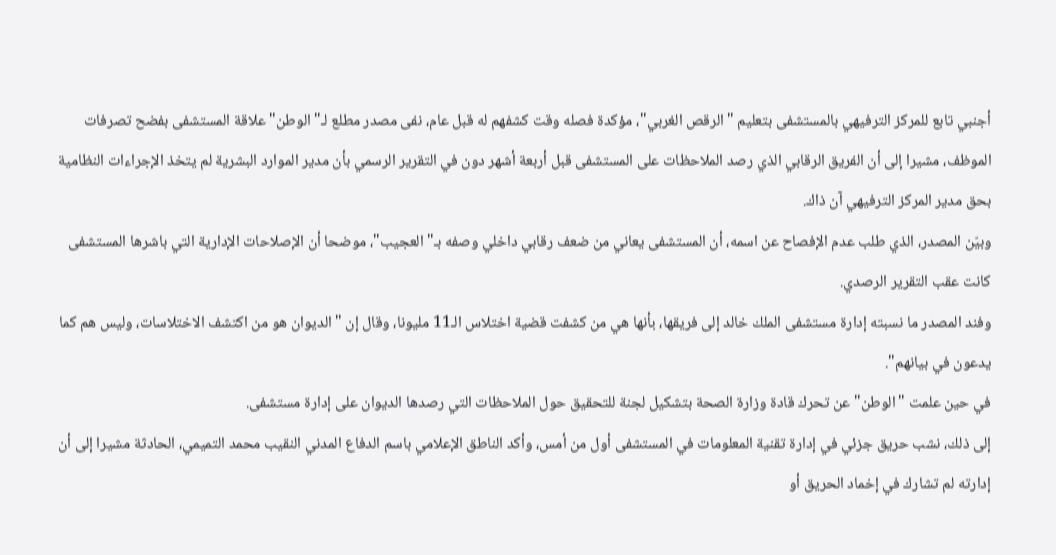أجنبي تابع للمركز الترفيهي بالمستشفى بتعليم "الرقص الغربي"، مؤكدة فصله وقت كشفهم له قبل عام، نفى مصدر مطلع لـ"الوطن" علاقة المستشفى بفضح تصرفات الموظف، مشيرا إلى أن الفريق الرقابي الذي رصد الملاحظات على المستشفى قبل أربعة أشهر دون في التقرير الرسمي بأن مدير الموارد البشرية لم يتخذ الإجراءات النظامية بحق مدير المركز الترفيهي آن ذاك.
وبيّن المصدر، الذي طلب عدم الإفصاح عن اسمه، أن المستشفى يعاني من ضعف رقابي داخلي وصفه بـ"العجيب"، موضحا أن الإصلاحات الإدارية التي باشرها المستشفى كانت عقب التقرير الرصدي.
وفند المصدر ما نسبته إدارة مستشفى الملك خالد إلى فريقها، بأنها هي من كشفت قضية اختلاس الـ11 مليونا، وقال إن "الديوان هو من اكتشف الاختلاسات، وليس هم كما يدعون في بيانهم".
في حين علمت "الوطن" عن تحرك قادة وزارة الصحة بتشكيل لجنة للتحقيق حول الملاحظات التي رصدها الديوان على إدارة مستشفى.
إلى ذلك، نشب حريق جزئي في إدارة تقنية المعلومات في المستشفى أول من أمس، وأكد الناطق الإعلامي باسم الدفاع المدني النقيب محمد التميمي، الحادثة مشيرا إلى أن إدارته لم تشارك في إخماد الحريق أو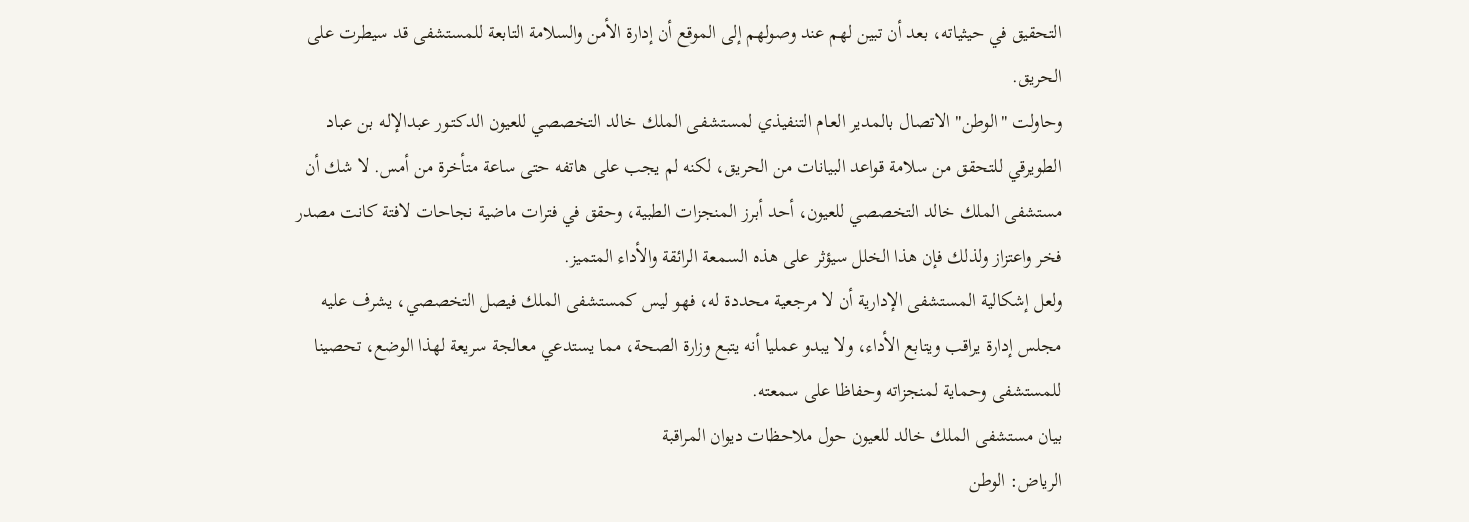التحقيق في حيثياته، بعد أن تبين لهم عند وصولهم إلى الموقع أن إدارة الأمن والسلامة التابعة للمستشفى قد سيطرت على الحريق.
وحاولت "الوطن" الاتصال بالمدير العـام التنفيذي لمستشفـى الملك خالد التخصصي للعيون الدكتـور عبدالإلـه بن عباد الطويرقي للتحقق من سلامة قواعد البيانات من الحريق، لكنه لم يجب على هاتفه حتى ساعة متأخرة من أمس. لا شك أن مستشفى الملك خالد التخصصي للعيون، أحد أبرز المنجزات الطبية، وحقق في فترات ماضية نجاحات لافتة كانت مصدر فخر واعتزاز ولذلك فإن هذا الخلل سيؤثر على هذه السمعة الرائقة والأداء المتميز.
ولعل إشكالية المستشفى الإدارية أن لا مرجعية محددة له، فهو ليس كمستشفى الملك فيصل التخصصي، يشرف عليه مجلس إدارة يراقب ويتابع الأداء، ولا يبدو عمليا أنه يتبع وزارة الصحة، مما يستدعي معالجة سريعة لهذا الوضع، تحصينا للمستشفى وحماية لمنجزاته وحفاظا على سمعته.
بيان مستشفى الملك خالد للعيون حول ملاحظات ديوان المراقبة
الرياض: الوطن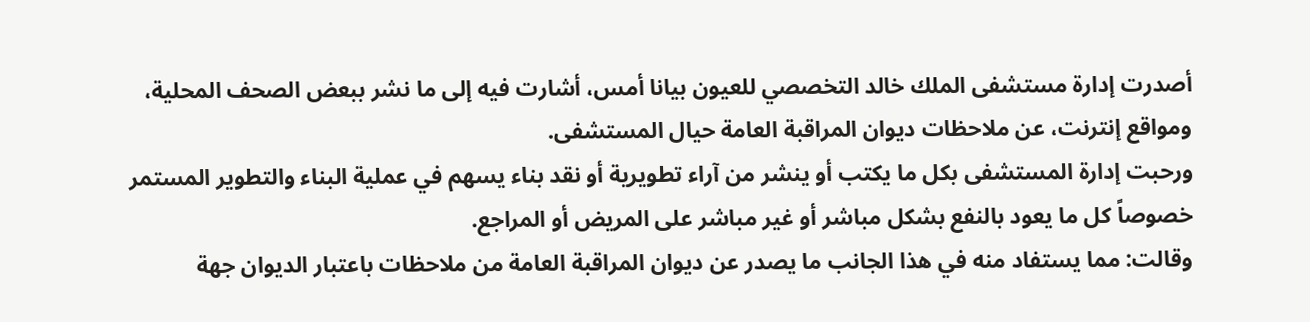أصدرت إدارة مستشفى الملك خالد التخصصي للعيون بيانا أمس، أشارت فيه إلى ما نشر ببعض الصحف المحلية، ومواقع إنترنت، عن ملاحظات ديوان المراقبة العامة حيال المستشفى.
ورحبت إدارة المستشفى بكل ما يكتب أو ينشر من آراء تطويرية أو نقد بناء يسهم في عملية البناء والتطوير المستمر خصوصاً كل ما يعود بالنفع بشكل مباشر أو غير مباشر على المريض أو المراجع.
وقالت: مما يستفاد منه في هذا الجانب ما يصدر عن ديوان المراقبة العامة من ملاحظات باعتبار الديوان جهة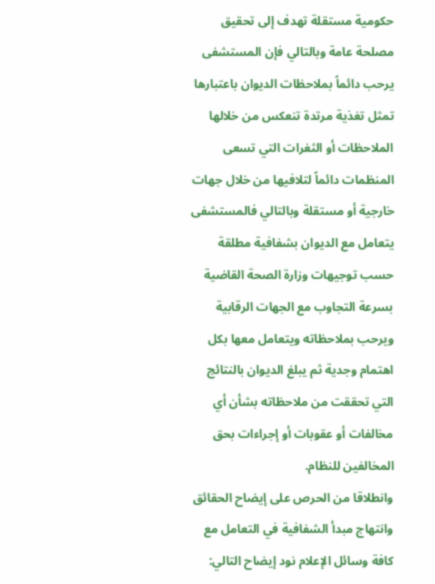حكومية مستقلة تهدف إلى تحقيق مصلحة عامة وبالتالي فإن المستشفى يرحب دائماً بملاحظات الديوان باعتبارها تمثل تغذية مرتدة تنعكس من خلالها الملاحظات أو الثغرات التي تسعى المنظمات دائماً لتلافيها من خلال جهات خارجية أو مستقلة وبالتالي فالمستشفى يتعامل مع الديوان بشفافية مطلقة حسب توجيهات وزارة الصحة القاضية بسرعة التجاوب مع الجهات الرقابية ويرحب بملاحظاته ويتعامل معها بكل اهتمام وجدية ثم يبلغ الديوان بالنتائج التي تحققت من ملاحظاته بشأن أي مخالفات أو عقوبات أو إجراءات بحق المخالفين للنظام.
وانطلاقا من الحرص على إيضاح الحقائق وانتهاج مبدأ الشفافية في التعامل مع كافة وسائل الإعلام نود إيضاح التالي: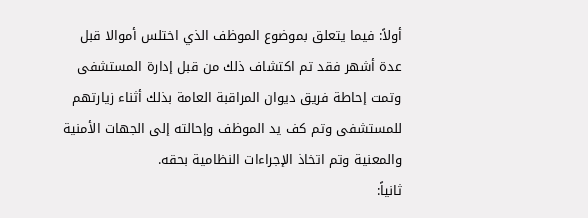أولاً: فيما يتعلق بموضوع الموظف الذي اختلس أموالا قبل عدة أشهر فقد تم اكتشاف ذلك من قبل إدارة المستشفى وتمت إحاطة فريق ديوان المراقبة العامة بذلك أثناء زيارتهم للمستشفى وتم كف يد الموظف وإحالته إلى الجهات الأمنية والمعنية وتم اتخاذ الإجراءات النظامية بحقه.
ثانياً: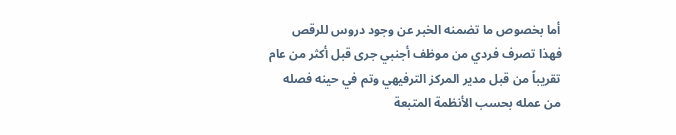أما بخصوص ما تضمنه الخبر عن وجود دروس للرقص فهذا تصرف فردي من موظف أجنبي جرى قبل أكثر من عام تقريباً من قبل مدير المركز الترفيهي وتم في حينه فصله من عمله بحسب الأنظمة المتبعة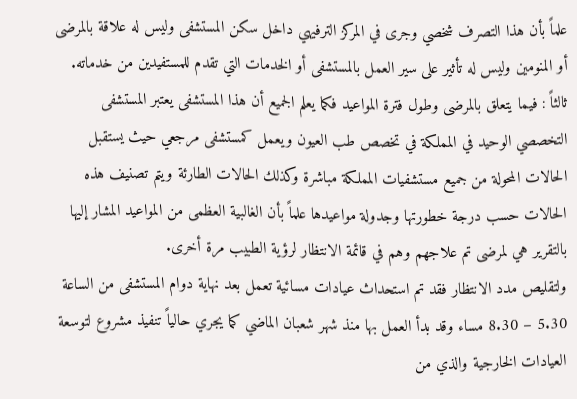علماً بأن هذا التصرف شخصي وجرى في المركز الترفيهي داخل سكن المستشفى وليس له علاقة بالمرضى أو المنومين وليس له تأثير على سير العمل بالمستشفى أو الخدمات التي تقدم للمستفيدين من خدماته.
ثالثاً : فيما يتعلق بالمرضى وطول فترة المواعيد فكما يعلم الجميع أن هذا المستشفى يعتبر المستشفى التخصصي الوحيد في المملكة في تخصص طب العيون ويعمل كمستشفى مرجعي حيث يستقبل الحالات المحولة من جميع مستشفيات المملكة مباشرة وكذلك الحالات الطارئة ويتم تصنيف هذه الحالات حسب درجة خطورتها وجدولة مواعيدها علماً بأن الغالبية العظمى من المواعيد المشار إليها بالتقرير هي لمرضى تم علاجهم وهم في قائمة الانتظار لرؤية الطبيب مرة أخرى.
ولتقليص مدد الانتظار فقد تم استحداث عيادات مسائية تعمل بعد نهاية دوام المستشفى من الساعة 5.30 – 8.30 مساء وقد بدأ العمل بها منذ شهر شعبان الماضي كما يجري حالياً تنفيذ مشروع لتوسعة العيادات الخارجية والذي من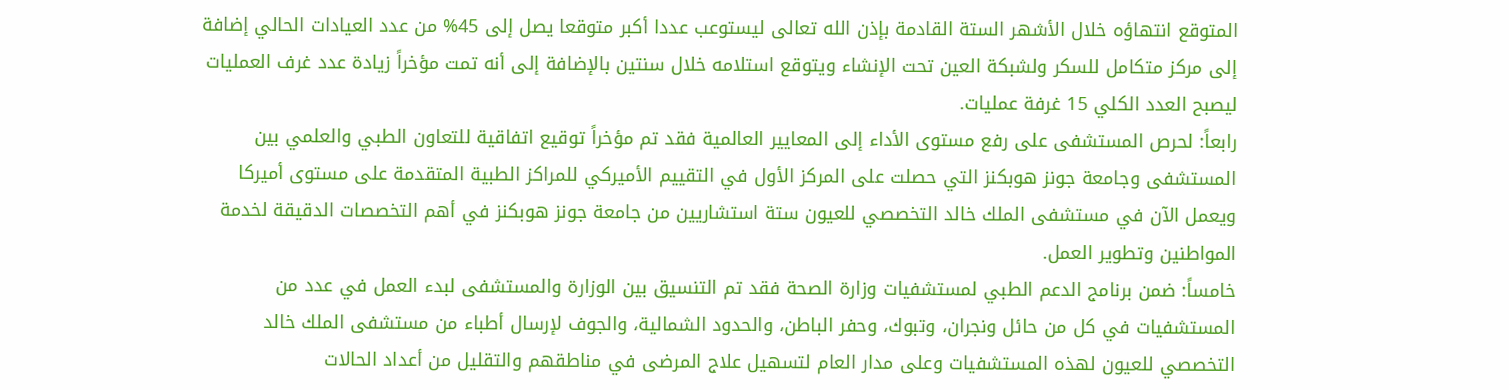المتوقع انتهاؤه خلال الأشهر الستة القادمة بإذن الله تعالى ليستوعب عددا أكبر متوقعا يصل إلى 45% من عدد العيادات الحالي إضافة إلى مركز متكامل للسكر ولشبكة العين تحت الإنشاء ويتوقع استلامه خلال سنتين بالإضافة إلى أنه تمت مؤخراً زيادة عدد غرف العمليات ليصبح العدد الكلي 15 غرفة عمليات.
رابعاً: لحرص المستشفى على رفع مستوى الأداء إلى المعايير العالمية فقد تم مؤخراً توقيع اتفاقية للتعاون الطبي والعلمي بين المستشفى وجامعة جونز هوبكنز التي حصلت على المركز الأول في التقييم الأميركي للمراكز الطبية المتقدمة على مستوى أميركا ويعمل الآن في مستشفى الملك خالد التخصصي للعيون ستة استشاريين من جامعة جونز هوبكنز في أهم التخصصات الدقيقة لخدمة المواطنين وتطوير العمل.
خامساً: ضمن برنامج الدعم الطبي لمستشفيات وزارة الصحة فقد تم التنسيق بين الوزارة والمستشفى لبدء العمل في عدد من المستشفيات في كل من حائل ونجران، وتبوك، وحفر الباطن، والحدود الشمالية، والجوف لإرسال أطباء من مستشفى الملك خالد التخصصي للعيون لهذه المستشفيات وعلى مدار العام لتسهيل علاج المرضى في مناطقهم والتقليل من أعداد الحالات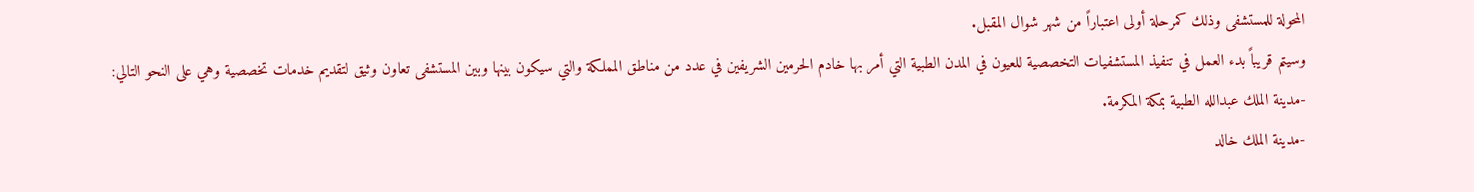المحولة للمستشفى وذلك كمرحلة أولى اعتباراً من شهر شوال المقبل.
وسيتم قريباً بدء العمل في تنفيذ المستشفيات التخصصية للعيون في المدن الطبية التي أمر بها خادم الحرمين الشريفين في عدد من مناطق المملكة والتي سيكون بينها وبين المستشفى تعاون وثيق لتقديم خدمات تخصصية وهي على النحو التالي:
-مدينة الملك عبدالله الطبية بمكة المكرمة.
-مدينة الملك خالد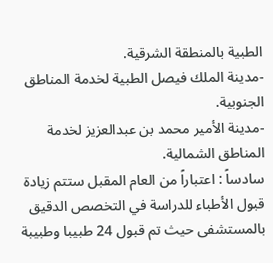الطبية بالمنطقة الشرقية.
-مدينة الملك فيصل الطبية لخدمة المناطق الجنوبية.
-مدينة الأمير محمد بن عبدالعزيز لخدمة المناطق الشمالية.
سادساً : اعتباراً من العام المقبل ستتم زيادة قبول الأطباء للدراسة في التخصص الدقيق بالمستشفى حيث تم قبول 24 طبيبا وطبيبة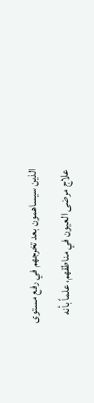الذين سيساهمون بعد تخرجهم في رفع مستوى علاج مرضى العيون في مناطقهم، علماً بأنه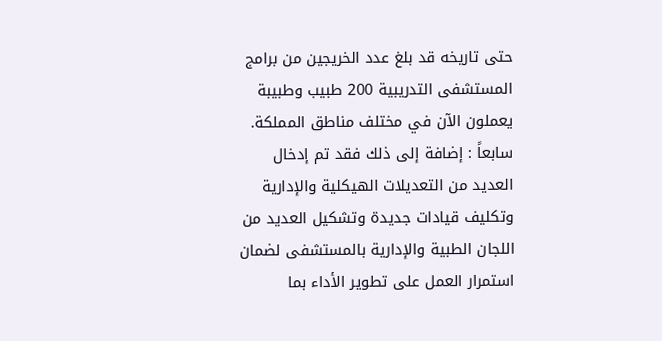حتى تاريخه قد بلغ عدد الخريجين من برامج المستشفى التدريبية 200 طبيب وطبيبة يعملون الآن في مختلف مناطق المملكة.
سابعاً : إضافة إلى ذلك فقد تم إدخال العديد من التعديلات الهيكلية والإدارية وتكليف قيادات جديدة وتشكيل العديد من اللجان الطبية والإدارية بالمستشفى لضمان استمرار العمل على تطوير الأداء بما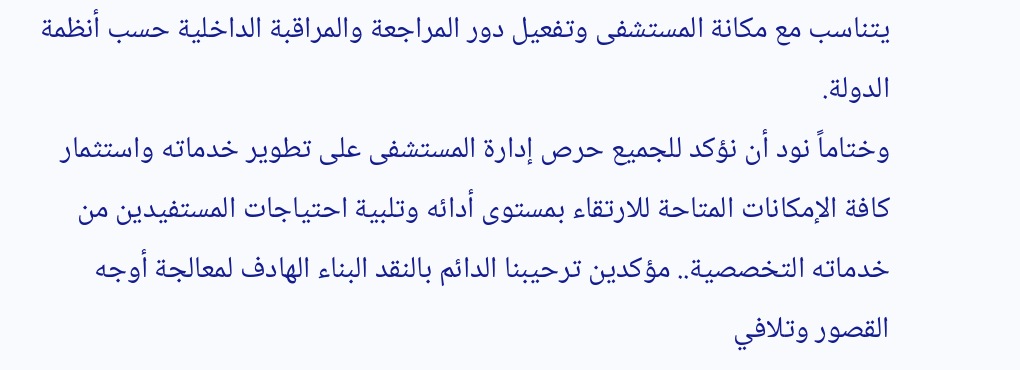يتناسب مع مكانة المستشفى وتفعيل دور المراجعة والمراقبة الداخلية حسب أنظمة الدولة.
وختاماً نود أن نؤكد للجميع حرص إدارة المستشفى على تطوير خدماته واستثمار كافة الإمكانات المتاحة للارتقاء بمستوى أدائه وتلبية احتياجات المستفيدين من خدماته التخصصية.. مؤكدين ترحيبنا الدائم بالنقد البناء الهادف لمعالجة أوجه القصور وتلافي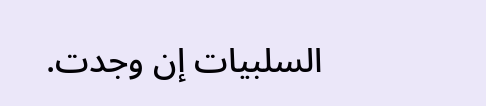السلبيات إن وجدت.